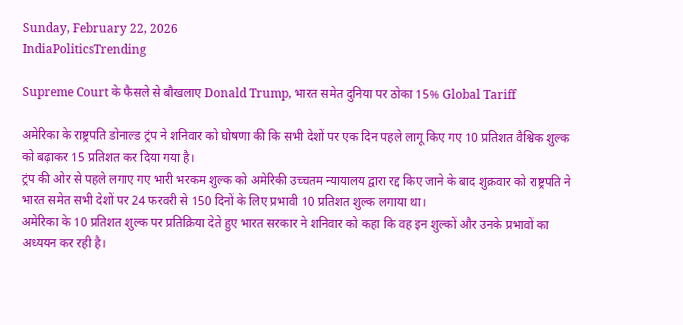Sunday, February 22, 2026
IndiaPoliticsTrending

Supreme Court के फैसले से बौखलाए Donald Trump, भारत समेत दुनिया पर ठोका 15% Global Tariff

अमेरिका के राष्ट्रपति डोनाल्ड ट्रंप ने शनिवार को घोषणा की कि सभी देशों पर एक दिन पहले लागू किए गए 10 प्रतिशत वैश्विक शुल्क को बढ़ाकर 15 प्रतिशत कर दिया गया है।
ट्रंप की ओर से पहले लगाए गए भारी भरकम शुल्क को अमेरिकी उच्चतम न्यायालय द्वारा रद्द किए जाने के बाद शुक्रवार को राष्ट्रपति ने भारत समेत सभी देशों पर 24 फरवरी से 150 दिनों के लिए प्रभावी 10 प्रतिशत शुल्क लगाया था।
अमेरिका के 10 प्रतिशत शुल्क पर प्रतिक्रिया देते हुए भारत सरकार ने शनिवार को कहा कि वह इन शुल्कों और उनके प्रभावों का अध्ययन कर रही है।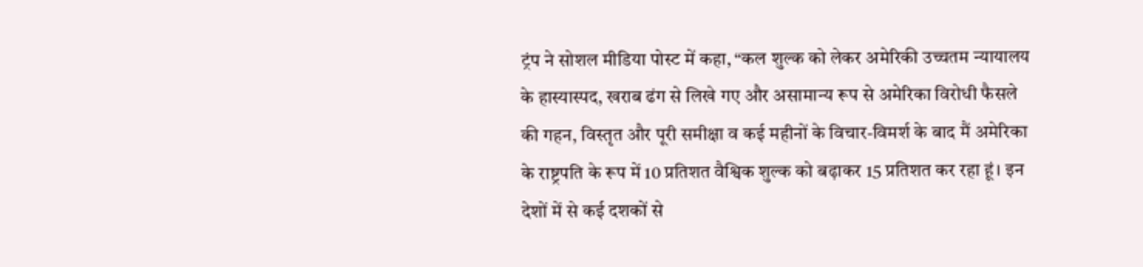ट्रंप ने सोशल मीडिया पोस्ट में कहा, “कल शुल्क को लेकर अमेरिकी उच्चतम न्यायालय के हास्यास्पद, खराब ढंग से लिखे गए और असामान्य रूप से अमेरिका विरोधी फैसले की गहन, विस्तृत और पूरी समीक्षा व कई महीनों के विचार-विमर्श के बाद मैं अमेरिका के राष्ट्रपति के रूप में 10 प्रतिशत वैश्विक शुल्क को बढ़ाकर 15 प्रतिशत कर रहा हूं। इन देशों में से कई दशकों से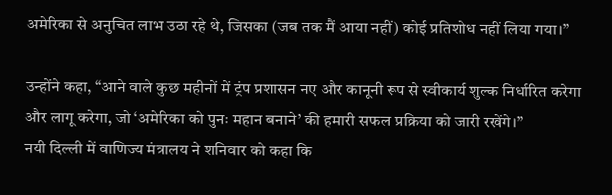अमेरिका से अनुचित लाभ उठा रहे थे, जिसका (जब तक मैं आया नहीं) कोई प्रतिशोध नहीं लिया गया।”

उन्होंने कहा, “आने वाले कुछ महीनों में ट्रंप प्रशासन नए और कानूनी रूप से स्वीकार्य शुल्क निर्धारित करेगा और लागू करेगा, जो ‘अमेरिका को पुनः महान बनाने’ की हमारी सफल प्रक्रिया को जारी रखेंगे।”
नयी दिल्ली में वाणिज्य मंत्रालय ने शनिवार को कहा कि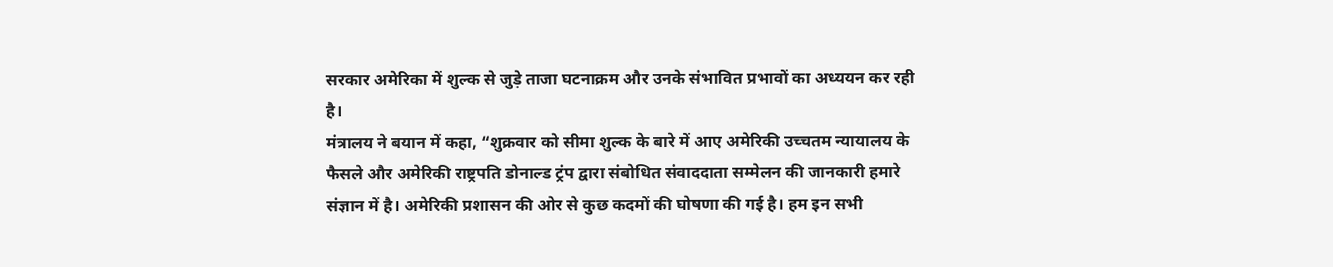सरकार अमेरिका में शुल्क से जुड़े ताजा घटनाक्रम और उनके संभावित प्रभावों का अध्ययन कर रही है।
मंत्रालय ने बयान में कहा, “शुक्रवार को सीमा शुल्क के बारे में आए अमेरिकी उच्चतम न्यायालय के फैसले और अमेरिकी राष्ट्रपति डोनाल्ड ट्रंप द्वारा संबोधित संवाददाता सम्मेलन की जानकारी हमारे संज्ञान में है। अमेरिकी प्रशासन की ओर से कुछ कदमों की घोषणा की गई है। हम इन सभी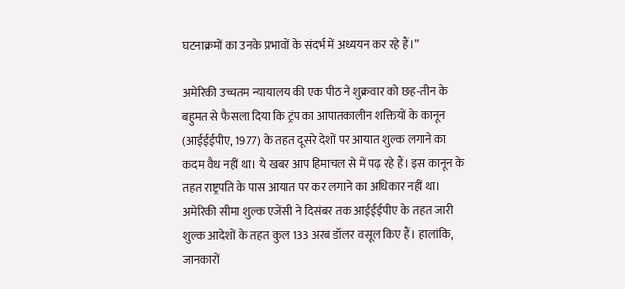घटनाक्रमों का उनके प्रभावों के संदर्भ में अध्ययन कर रहे हैं।”

अमेरिकी उच्चतम न्यायालय की एक पीठ ने शुक्रवार को छह-तीन के बहुमत से फैसला दिया कि ट्रंप का आपातकालीन शक्तियों के कानून (आईईईपीए, 1977) के तहत दूसरे देशों पर आयात शुल्क लगाने का कदम वैध नहीं था। ये खबर आप हिमाचल से में पढ़ रहे हैं। इस कानून के तहत राष्ट्रपति के पास आयात पर कर लगाने का अधिकार नहीं था।
अमेरिकी सीमा शुल्क एजेंसी ने दिसंबर तक आईईईपीए के तहत जारी शुल्क आदेशों के तहत कुल 133 अरब डॉलर वसूल किए हैं। हालांकि, जानकारों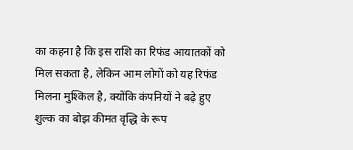का कहना है कि इस राशि का रिफंड आयातकों को मिल सकता है, लेकिन आम लोगों को यह रिफंड मिलना मुश्किल है, क्योंकि कंपनियों ने बढ़े हुए शुल्क का बोझ कीमत वृद्धि के रूप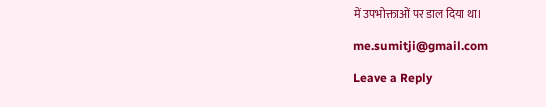में उपभोक्ताओं पर डाल दिया था।

me.sumitji@gmail.com

Leave a Reply